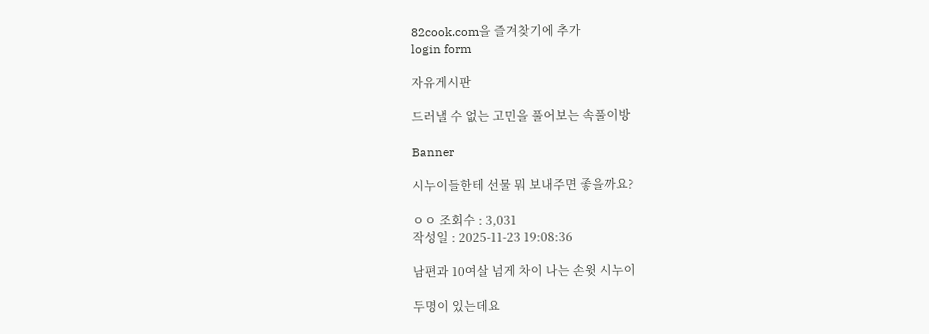82cook.com을 즐겨찾기에 추가
login form

자유게시판

드러낼 수 없는 고민을 풀어보는 속풀이방

Banner

시누이들한테 선물 뭐 보내주면 좋을까요?

ㅇㅇ 조회수 : 3,031
작성일 : 2025-11-23 19:08:36

남편과 10여살 넘게 차이 나는 손윗 시누이

두명이 있는데요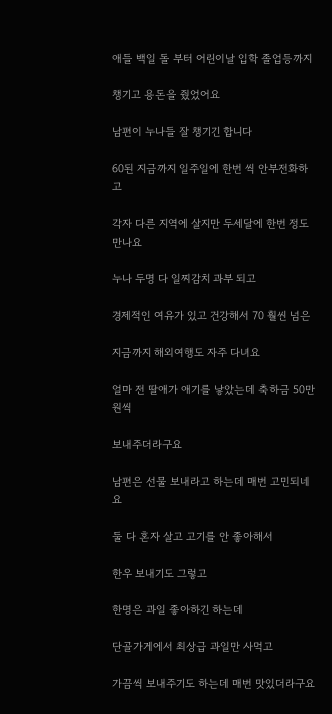애들 백일 돌 부터 어린이날 입학 졸업등까지

챙기고 용돈을 줬었어요

남편이 누나들 잘 챙기긴 합니다

60된 지금까지 일주일에 한번 씩 안부전화하고

각자 다른 지역에 살지만 두세달에 한번 정도 만나요

누나 두명 다 일찌감치 과부 되고

경제적인 여유가 있고 건강해서 70 훨씬 넘은

지금까지 해외여행도 자주 다녀요

얼마 전 딸애가 애기를 낳았는데 축하금 50만원씩

보내주더라구요

남편은 선물 보내라고 하는데 매번 고민되네요

둘 다 혼자 살고 고기를 안 좋아해서

한우 보내기도 그렇고

한명은 과일 좋아하긴 하는데

단골가게에서 최상급 과일만 사먹고

가끔씩 보내주기도 하는데 매번 맛있더라구요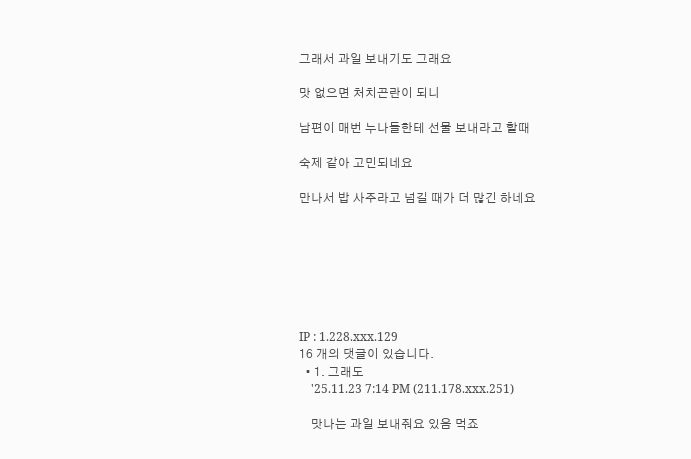그래서 과일 보내기도 그래요

맛 없으면 처치곤란이 되니

남편이 매번 누나들한테 선물 보내라고 할때

숙제 같아 고민되네요

만나서 밥 사주라고 넘길 때가 더 많긴 하네요







IP : 1.228.xxx.129
16 개의 댓글이 있습니다.
  • 1. 그래도
    '25.11.23 7:14 PM (211.178.xxx.251)

    맛나는 과일 보내줘요 있음 먹죠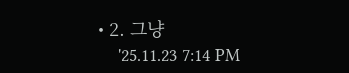• 2. 그냥
    '25.11.23 7:14 PM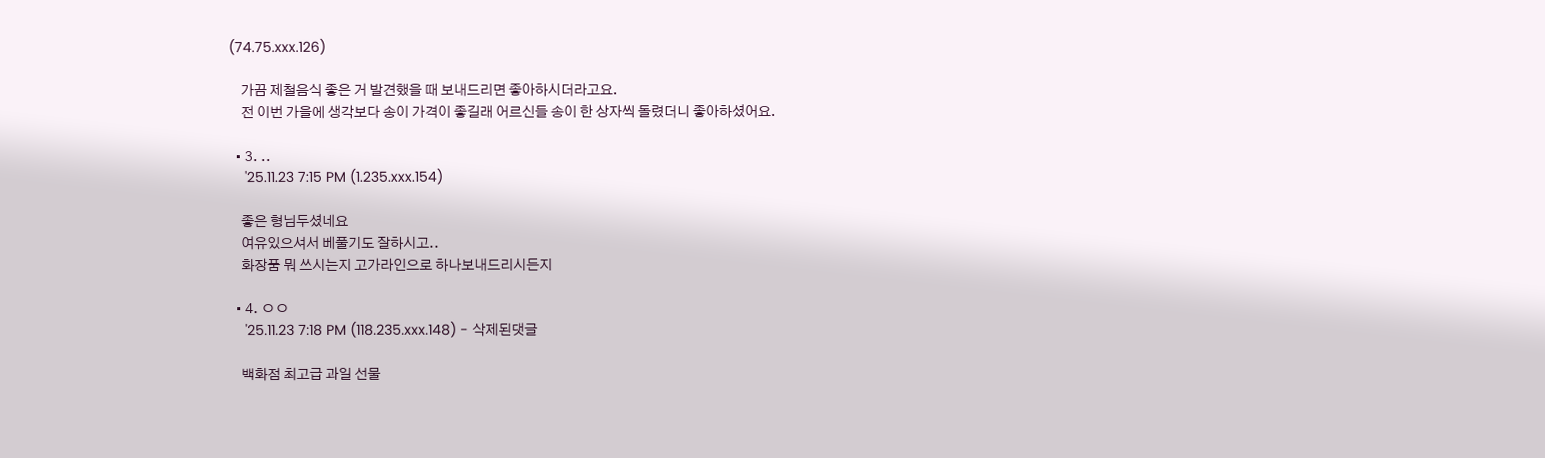(74.75.xxx.126)

    가끔 제철음식 좋은 거 발견했을 때 보내드리면 좋아하시더라고요.
    전 이번 가을에 생각보다 송이 가격이 좋길래 어르신들 송이 한 상자씩 돌렸더니 좋아하셨어요.

  • 3. ..
    '25.11.23 7:15 PM (1.235.xxx.154)

    좋은 형님두셨네요
    여유있으셔서 베풀기도 잘하시고..
    화장품 뭐 쓰시는지 고가라인으로 하나보내드리시든지

  • 4. ㅇㅇ
    '25.11.23 7:18 PM (118.235.xxx.148) - 삭제된댓글

    백화점 최고급 과일 선물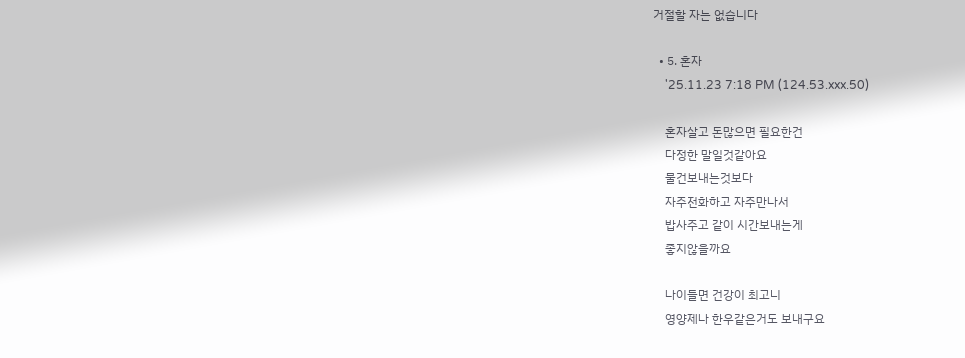거절할 자는 없습니다

  • 5. 혼자
    '25.11.23 7:18 PM (124.53.xxx.50)

    혼자살고 돈많으면 필요한건
    다정한 말일것같아요
    물건보내는것보다
    자주전화하고 자주만나서
    밥사주고 같이 시간보내는게
    좋지않을까요

    나이들면 건강이 최고니
    영양제나 한우같은거도 보내구요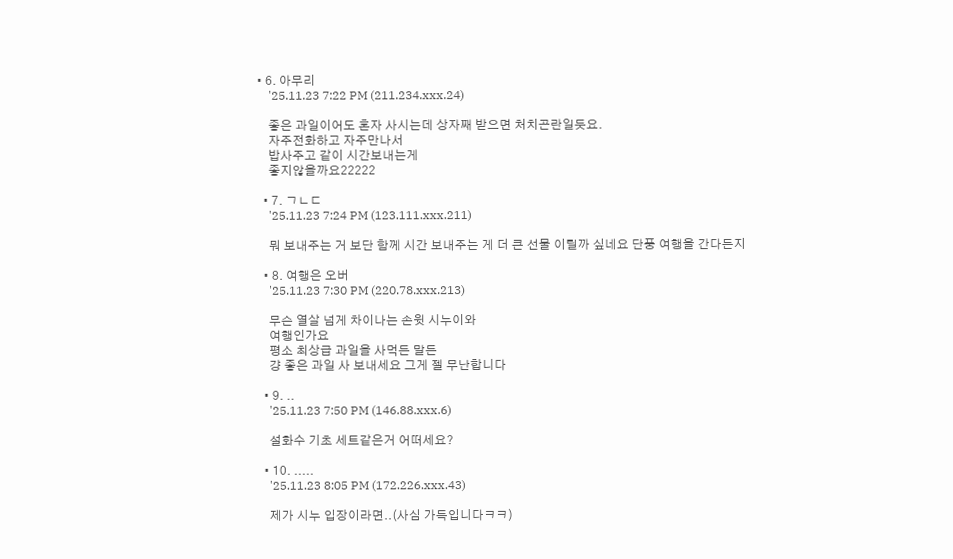• 6. 아무리
    '25.11.23 7:22 PM (211.234.xxx.24)

    좋은 과일이어도 혼자 사시는데 상자째 받으면 처치곤란일듯요.
    자주전화하고 자주만나서
    밥사주고 같이 시간보내는게
    좋지않을까요22222

  • 7. ㄱㄴㄷ
    '25.11.23 7:24 PM (123.111.xxx.211)

    뭐 보내주는 거 보단 함께 시간 보내주는 게 더 큰 선물 이릴까 싶네요 단풍 여행을 간다든지

  • 8. 여행은 오버
    '25.11.23 7:30 PM (220.78.xxx.213)

    무슨 열살 넘게 차이나는 손윗 시누이와
    여행인가요
    평소 최상급 과일을 사먹든 말든
    걍 좋은 과일 사 보내세요 그게 젤 무난합니다

  • 9. ..
    '25.11.23 7:50 PM (146.88.xxx.6)

    설화수 기초 세트같은거 어떠세요?

  • 10. .....
    '25.11.23 8:05 PM (172.226.xxx.43)

    제가 시누 입장이라면..(사심 가득입니다ㅋㅋ)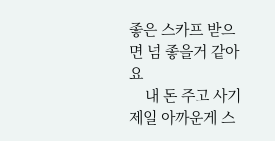좋은 스카프 받으면 넘 좋을거 같아요
    내 돈 주고 사기 제일 아까운게 스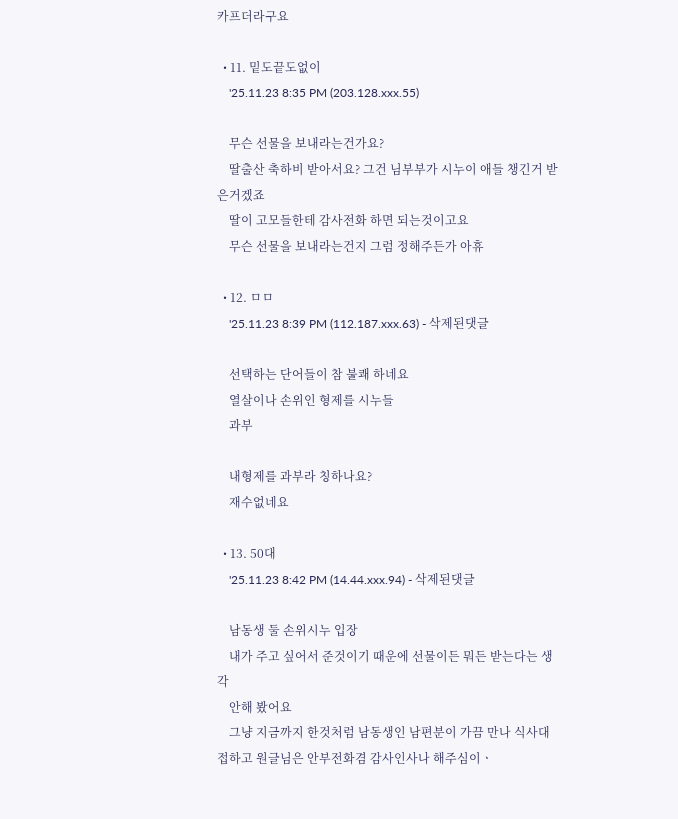카프더라구요

  • 11. 밑도끝도없이
    '25.11.23 8:35 PM (203.128.xxx.55)

    무슨 선물을 보내라는건가요?
    딸출산 축하비 받아서요? 그건 님부부가 시누이 애들 챙긴거 받은거겠죠
    딸이 고모들한테 감사전화 하면 되는것이고요
    무슨 선물을 보내라는건지 그럼 정해주든가 아휴

  • 12. ㅁㅁ
    '25.11.23 8:39 PM (112.187.xxx.63) - 삭제된댓글

    선택하는 단어들이 참 불쾌 하네요
    열살이나 손위인 형제를 시누들
    과부

    내형제를 과부라 칭하나요?
    재수없네요

  • 13. 50대
    '25.11.23 8:42 PM (14.44.xxx.94) - 삭제된댓글

    남동생 둘 손위시누 입장
    내가 주고 싶어서 준것이기 때운에 선물이든 뭐든 받는다는 생각
    안해 봤어요
    그냥 지금까지 한것처럼 남동생인 남편분이 가끔 만나 식사대접하고 원글님은 안부전화겸 감사인사나 해주심이ㆍ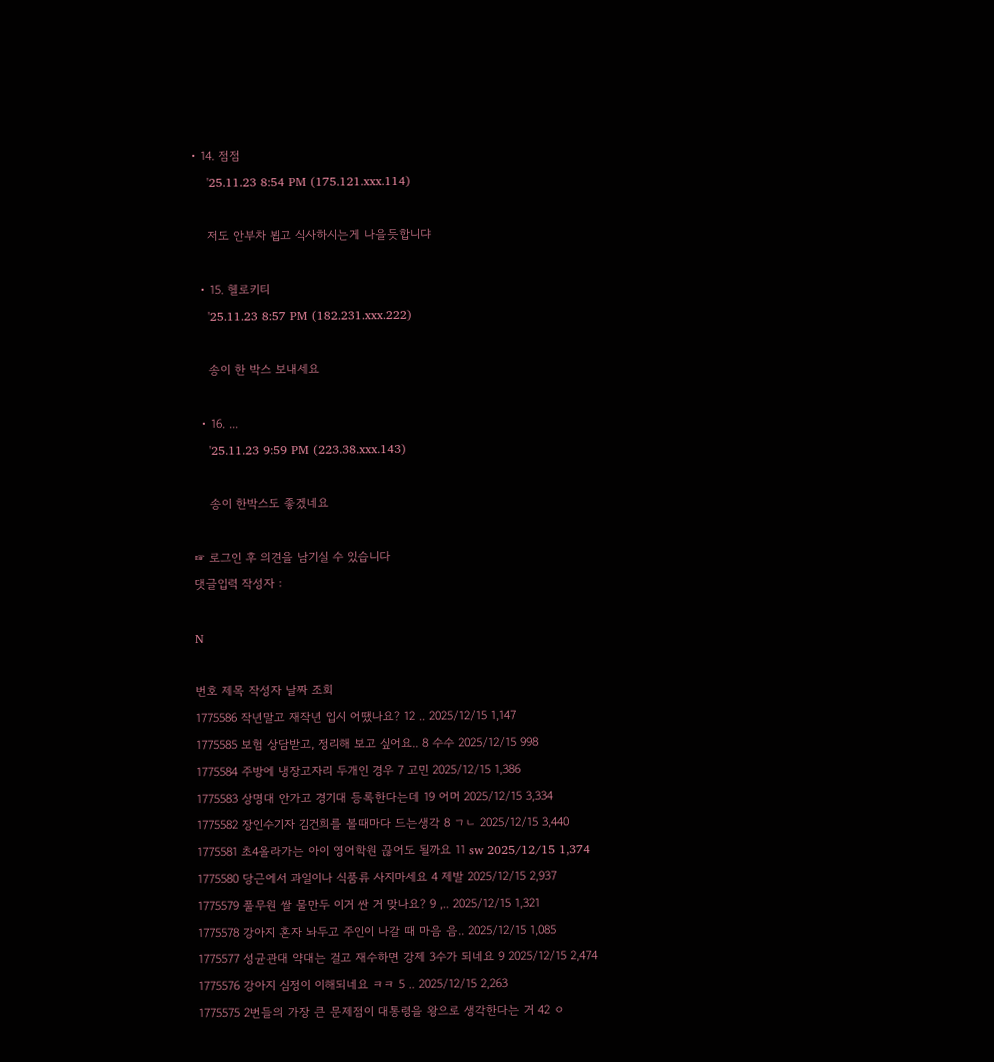• 14. 점점
    '25.11.23 8:54 PM (175.121.xxx.114)

    저도 안부차 뵙고 식사하시는게 나을듯합니댜

  • 15. 헬로키티
    '25.11.23 8:57 PM (182.231.xxx.222)

    송이 한 박스 보내세요

  • 16. ...
    '25.11.23 9:59 PM (223.38.xxx.143)

    송이 한박스도 좋겠네요

☞ 로그인 후 의견을 남기실 수 있습니다
댓글입력 작성자 :

N

번호 제목 작성자 날짜 조회
1775586 작년말고 재작년 입시 어땠나요? 12 .. 2025/12/15 1,147
1775585 보험 상담받고, 정리해 보고 싶어요.. 8 수수 2025/12/15 998
1775584 주방에 냉장고자리 두개인 경우 7 고민 2025/12/15 1,386
1775583 상명대 안가고 경기대 등록한다는데 19 어머 2025/12/15 3,334
1775582 장인수기자 김건희를 볼때마다 드는생각 8 ㄱㄴ 2025/12/15 3,440
1775581 초4올라가는 아이 영어학원 끊어도 될까요 11 sw 2025/12/15 1,374
1775580 당근에서 과일이나 식품류 사지마세요 4 제발 2025/12/15 2,937
1775579 풀무원 쌀 물만두 이거 싼 거 맞나요? 9 ,.. 2025/12/15 1,321
1775578 강아지 혼자 놔두고 주인이 나갈 때 마음 음.. 2025/12/15 1,085
1775577 성균관대 약대는 걸고 재수하면 강제 3수가 되네요 9 2025/12/15 2,474
1775576 강아지 심정이 이해되네요 ㅋㅋ 5 .. 2025/12/15 2,263
1775575 2번들의 가장 큰 문제점이 대통령을 왕으로 생각한다는 거 42 ㅇ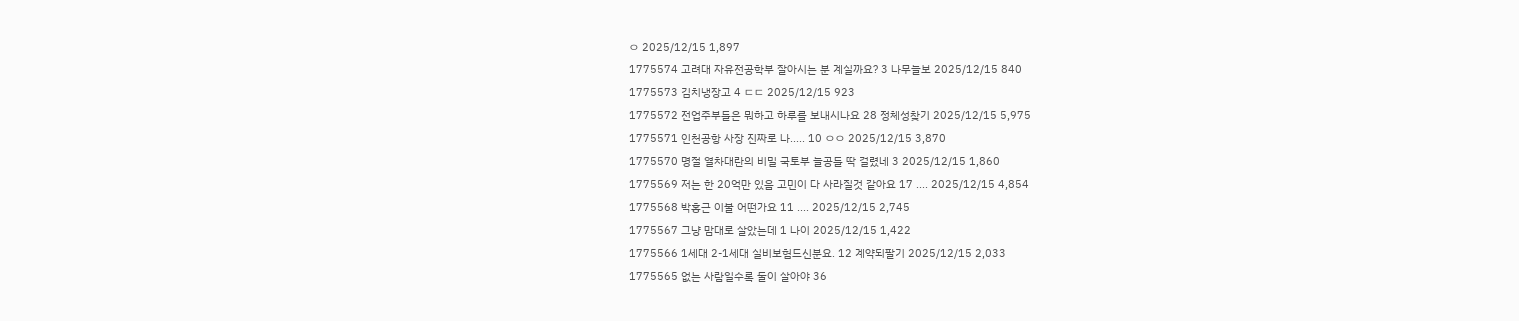ㅇ 2025/12/15 1,897
1775574 고려대 자유전공학부 잘아시는 분 계실까요? 3 나무늘보 2025/12/15 840
1775573 김치냉장고 4 ㄷㄷ 2025/12/15 923
1775572 전업주부들은 뭐하고 하루를 보내시나요 28 정체성찾기 2025/12/15 5,975
1775571 인천공항 사장 진짜로 나..... 10 ㅇㅇ 2025/12/15 3,870
1775570 명절 열차대란의 비밀 국토부 늘공들 딱 걸렸네 3 2025/12/15 1,860
1775569 저는 한 20억만 있음 고민이 다 사라질것 같아요 17 .... 2025/12/15 4,854
1775568 박홍근 이불 어떤가요 11 .... 2025/12/15 2,745
1775567 그냥 맘대로 살았는데 1 나이 2025/12/15 1,422
1775566 1세대 2-1세대 실비보험드신분요. 12 계약되팔기 2025/12/15 2,033
1775565 없는 사람일수록 둘이 살아야 36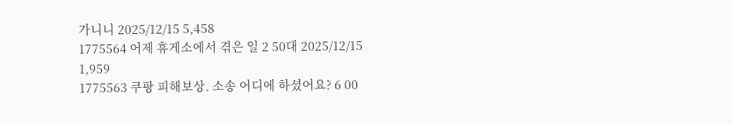가니니 2025/12/15 5,458
1775564 어제 휴게소에서 겪은 일 2 50대 2025/12/15 1,959
1775563 쿠팡 피해보상. 소송 어디에 하셨어요? 6 00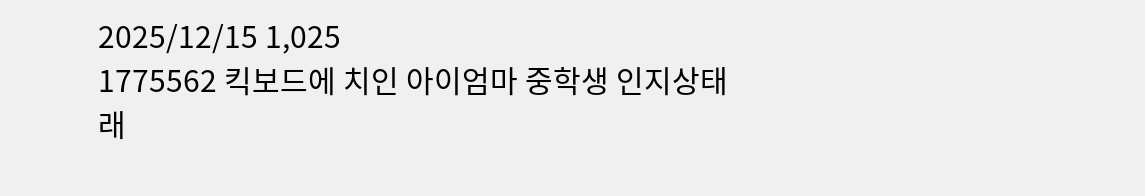2025/12/15 1,025
1775562 킥보드에 치인 아이엄마 중학생 인지상태래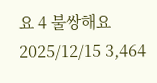요 4 불쌍해요 2025/12/15 3,464